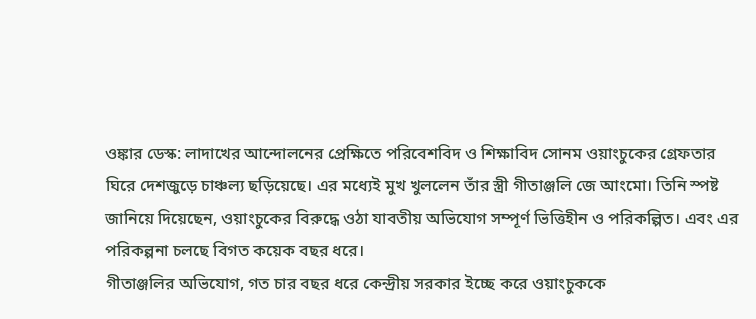ওঙ্কার ডেস্ক: লাদাখের আন্দোলনের প্রেক্ষিতে পরিবেশবিদ ও শিক্ষাবিদ সোনম ওয়াংচুকের গ্রেফতার ঘিরে দেশজুড়ে চাঞ্চল্য ছড়িয়েছে। এর মধ্যেই মুখ খুললেন তাঁর স্ত্রী গীতাঞ্জলি জে আংমো। তিনি স্পষ্ট জানিয়ে দিয়েছেন, ওয়াংচুকের বিরুদ্ধে ওঠা যাবতীয় অভিযোগ সম্পূর্ণ ভিত্তিহীন ও পরিকল্পিত। এবং এর পরিকল্পনা চলছে বিগত কয়েক বছর ধরে।
গীতাঞ্জলির অভিযোগ, গত চার বছর ধরে কেন্দ্রীয় সরকার ইচ্ছে করে ওয়াংচুককে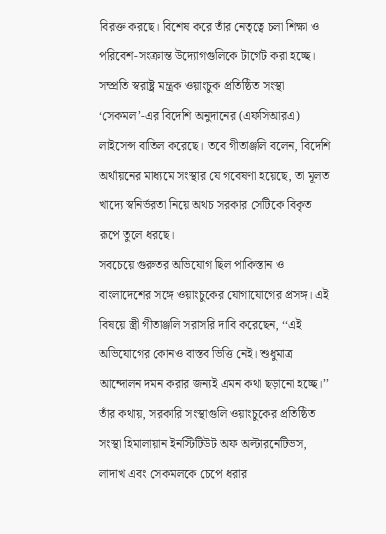বিরক্ত করছে। বিশেষ করে তাঁর নেতৃত্বে চলা শিক্ষা ও পরিবেশ-সংক্রান্ত উদ্যোগগুলিকে টার্গেট করা হচ্ছে। সম্প্রতি স্বরাষ্ট্র মন্ত্রক ওয়াংচুক প্রতিষ্ঠিত সংস্থা ‘সেকমল’-এর বিদেশি অনুদানের (এফসিআরএ) লাইসেন্স বাতিল করেছে। তবে গীতাঞ্জলি বলেন, বিদেশি অর্থায়নের মাধ্যমে সংস্থার যে গবেষণা হয়েছে, তা মূলত খাদ্যে স্বনির্ভরতা নিয়ে অথচ সরকার সেটিকে বিকৃত রূপে তুলে ধরছে।
সবচেয়ে গুরুতর অভিযোগ ছিল পাকিস্তান ও বাংলাদেশের সঙ্গে ওয়াংচুকের যোগাযোগের প্রসঙ্গ। এই বিষয়ে স্ত্রী গীতাঞ্জলি সরাসরি দাবি করেছেন, ‘‘এই অভিযোগের কোনও বাস্তব ভিত্তি নেই। শুধুমাত্র আন্দোলন দমন করার জন্যই এমন কথা ছড়ানো হচ্ছে।’’ তাঁর কথায়, সরকারি সংস্থাগুলি ওয়াংচুকের প্রতিষ্ঠিত সংস্থা হিমালায়ান ইনস্টিটিউট অফ অল্টারনেটিভস, লাদাখ এবং সেকমলকে চেপে ধরার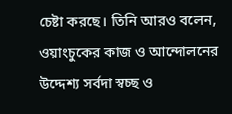চেষ্টা করছে। তিনি আরও বলেন, ওয়াংচুকের কাজ ও আন্দোলনের উদ্দেশ্য সর্বদা স্বচ্ছ ও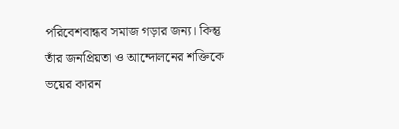পরিবেশবান্ধব সমাজ গড়ার জন্য। কিন্তু তাঁর জনপ্রিয়তা ও আন্দোলনের শক্তিকে ভয়ের কারন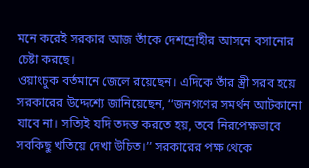মনে করেই সরকার আজ তাঁকে দেশদ্রোহীর আসনে বসানোর চেষ্টা করছে।
ওয়াংচুক বর্তমানে জেলে রয়েছেন। এদিকে তাঁর স্ত্রী সরব হয়ে সরকারের উদ্দেশ্যে জানিয়েছেন, ‘‘জনগণের সমর্থন আটকানো যাবে না। সত্যিই যদি তদন্ত করতে হয়, তবে নিরপেক্ষভাবে সবকিছু খতিয়ে দেখা উচিত।’’ সরকারের পক্ষ থেকে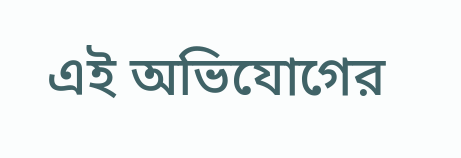এই অভিযোগের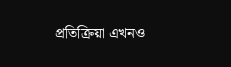প্রতিক্রিয়া এখনও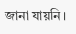জানা যায়নি।